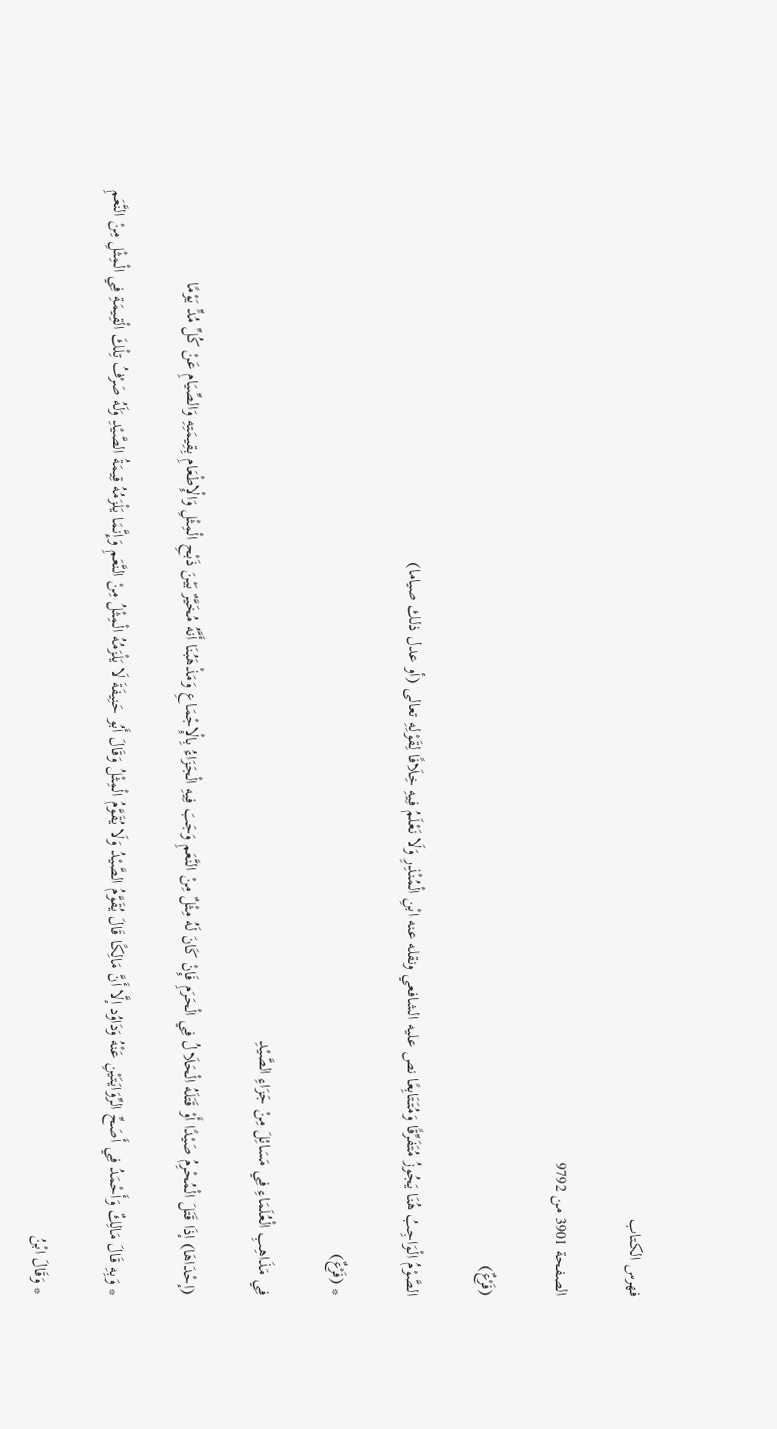فهرس الكتاب

الصفحة 3901 من 9792

(فَرْعٌ)

الصَّوْمُ الْوَاجِبُ هُنَا يَجُوزُ مُتَفَرِّقًا وَمُتَتَابِعًا نص عليه الشافعي ونقله عنه ابْنِ الْمُنْذِرِ وَلَا نَعْلَمُ فِيهِ خِلَافًا لِقَوْلِهِ تعالى (أو عدل ذلك صياما)

* (فَرْعٌ)

فِي مَذَاهِبِ الْعُلَمَاءِ فِي مَسَائِلَ مِنْ جَزَاءِ الصَّيْدِ

(إحْدَاهَا) إذَا قَتَلَ الْمُحْرِمُ صَيْدًا أَوْ قَتَلَهُ الْحَلَالُ فِي الْحَرَمِ فَإِنْ كَانَ لَهُ مِثْلٌ مِنْ النَّعَمِ وَجَبَ فِيهِ الْجَزَاءُ بِالْإِجْمَاعِ وَمَذْهَبُنَا أَنَّهُ مُخَيَّرٌ بَيْنَ ذَبْحِ الْمِثْلِ وَالْإِطْعَامِ بِقِيمَتِهِ وَالصِّيَامِ عَنْ كُلِّ مُدٍّ يَوْمًا

* وَبِهِ قَالَ مَالِكٌ وَأَحْمَدُ فِي أَصَحِّ الرِّوَايَتَيْنِ عَنْهُ وَدَاوُد إلَّا أَنَّ مَالِكًا قَالَ يُقَوَّمُ الصَّيْدُ وَلَا يُقَوَّمُ الْمِثْلُ وَقَالَ أَبُو حَنِيفَةَ لَا يَلْزَمُهُ الْمِثْلُ مِنْ النَّعَمِ وَإِنَّمَا يَلْزَمُهُ قِيمَةُ الصَّيْدِ وَلَهُ صَرْفُ تِلْكَ الْقِيمَةِ فِي الْمِثْلِ مِنْ النَّعَمِ

* وَقَالَ ابْنُ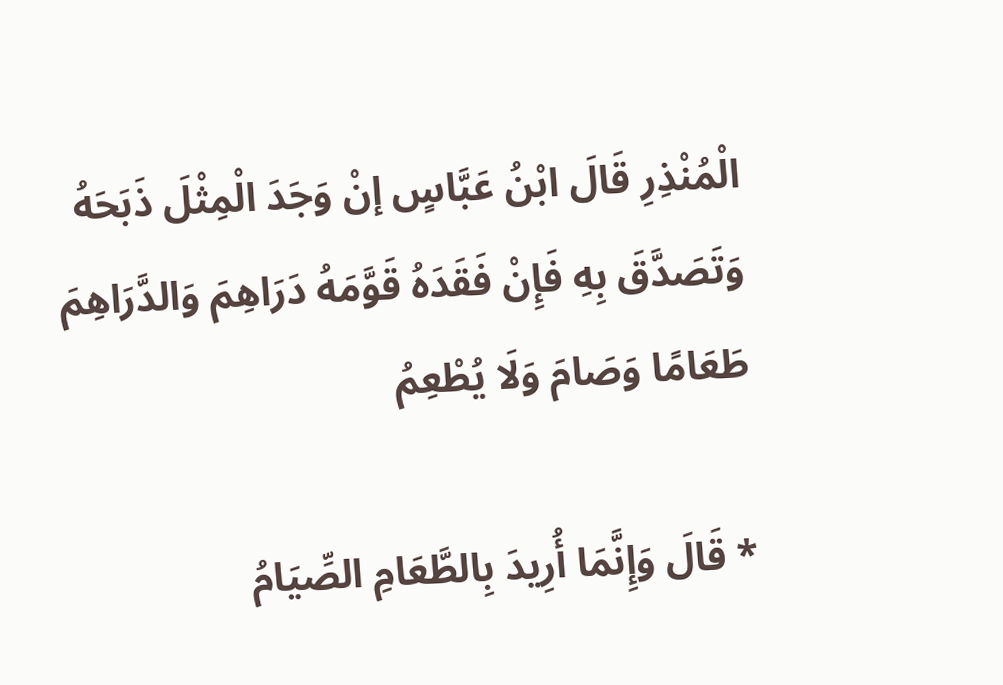الْمُنْذِرِ قَالَ ابْنُ عَبَّاسٍ إنْ وَجَدَ الْمِثْلَ ذَبَحَهُ وَتَصَدَّقَ بِهِ فَإِنْ فَقَدَهُ قَوَّمَهُ دَرَاهِمَ وَالدَّرَاهِمَ طَعَامًا وَصَامَ وَلَا يُطْعِمُ

* قَالَ وَإِنَّمَا أُرِيدَ بِالطَّعَامِ الصِّيَامُ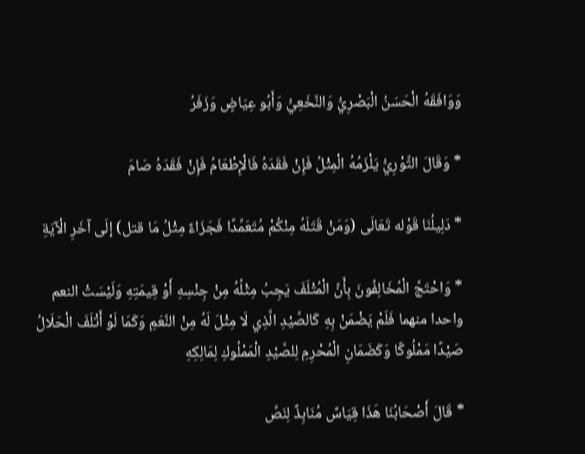وَوَافَقَهُ الْحَسَنُ الْبَصْرِيُّ وَالنَّخَعِيُّ وَأَبُو عِيَاضٍ وَزَفَرُ

* وَقَالَ الثَّوْرِيُّ يَلْزَمُهُ الْمِثْلُ فَإِنْ فَقَدَهُ فَالْإِطْعَامُ فَإِنْ فَقَدَهُ صَامَ

* دَلِيلُنَا قَوْله تَعَالَى (وَمَنْ قَتَلَهُ مِنْكُمْ مُتَعَمِّدًا فَجَزَاءٌ مِثْلُ مَا قتل) إلَى آخَرِ الْآيَةِ

* وَاحْتَجَّ الْمُخَالِفُونَ بِأَنَّ الْمُتْلَفَ يَجِبُ مِثْلُهُ مِنْ جِنْسِهِ أَوْ قِيمَتِهِ وَلَيْسَتْ النعم واحدا منهما فَلَمْ يَضْمَنْ بِهِ كَالصَّيْدِ الَّذِي لَا مِثْلَ لَهُ مِنْ النَّعَمِ وَكَمَا لَوْ أَتْلَفَ الْحَلَالُ صَيْدًا مَمْلُوكًا وَكَضَمَانِ الْمُحْرِمِ لِلصَّيْدِ الْمَمْلُوكِ لِمَالِكِهِ

* قَالَ أَصْحَابُنَا هَذَا قِيَاسٌ مُنَابِذٌ لِنَصِّ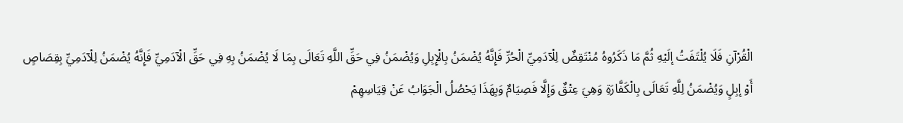الْقُرْآنِ فَلَا يُلْتَفَتُ إلَيْهِ ثُمَّ مَا ذَكَرُوهُ مُنْتَقِضٌ لِلْآدَمِيِّ الْحُرِّ فَإِنَّهُ يُضْمَنُ بِالْإِبِلِ وَيُضْمَنُ فِي حَقِّ اللَّهِ تَعَالَى بِمَا لَا يُضْمَنُ بِهِ فِي حَقِّ الْآدَمِيِّ فَإِنَّهُ يُضْمَنُ لِلْآدَمِيِّ بِقِصَاصٍ أَوْ إبِلٍ وَيُضْمَنُ لِلَّهِ تَعَالَى بِالْكَفَّارَةِ وَهِيَ عِتْقٌ وَإِلَّا فَصِيَامٌ وَبِهَذَا يَحْصُلُ الْجَوَابُ عَنْ قِيَاسِهِمْ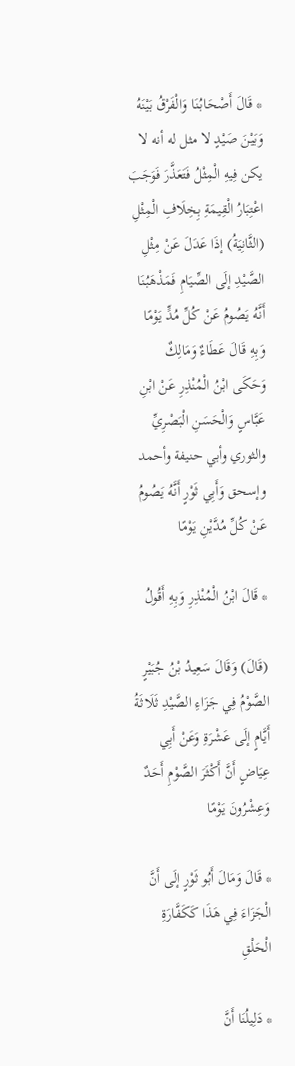* قَالَ أَصْحَابُنَا وَالْفَرْقُ بَيْنَهُ وَبَيْنَ صَيْدٍ لا مثل له أنه لا يكن فِيهِ الْمِثْلُ فَتَعَذَّرَ فَوَجَبَ اعْتِبَارُ الْقِيمَةِ بِخِلَافِ الْمِثْلِ (الثَّانِيَةُ) إذَا عَدَلَ عَنْ مِثْلِ الصَّيْدِ إلَى الصِّيَامِ فَمَذْهَبُنَا أَنَّهُ يَصُومُ عَنْ كُلِّ مُدٍّ يَوْمًا وَبِهِ قَالَ عَطَاءٌ وَمَالِكٌ وَحَكَى ابْنُ الْمُنْذِرِ عَنْ ابْنِ عَبَّاسٍ وَالْحَسَنِ الْبَصْرِيِّ والثوري وأبي حنيفة وأحمد وإسحق وَأَبِي ثَوْرٍ أَنَّهُ يَصُومُ عَنْ كُلِّ مُدَّيْنِ يَوْمًا

* قَالَ ابْنُ الْمُنْذِرِ وَبِهِ أَقُولُ

(قَالَ) وَقَالَ سَعِيدُ بْنُ جُبَيْرٍ الصَّوْمُ فِي جَزَاءِ الصَّيْدِ ثَلَاثَةُ أَيَّامٍ إلَى عَشْرَةِ وَعَنْ أَبِي عِيَاضٍ أَنَّ أَكْثَرَ الصَّوْمِ أَحَدٌ وَعِشْرُونَ يَوْمًا

* قَالَ وَمَالَ أَبُو ثَوْرٍ إلَى أَنَّ الْجَزَاءَ فِي هَذَا كَكَفَّارَةِ الْحَلْقِ

* دَلِيلُنَا أَنَّ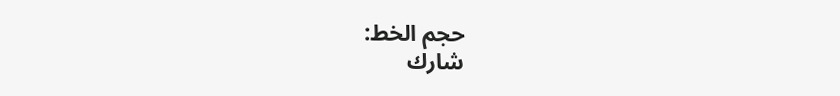حجم الخط:
شارك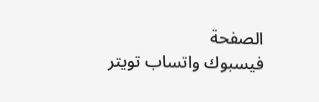الصفحة
فيسبوك واتساب تويتر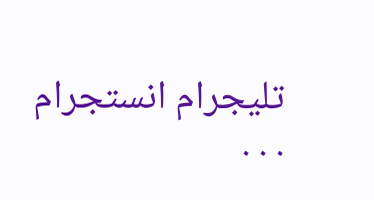تليجرام انستجرام
. . .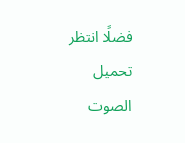فضلًا انتظر تحميل الصوت